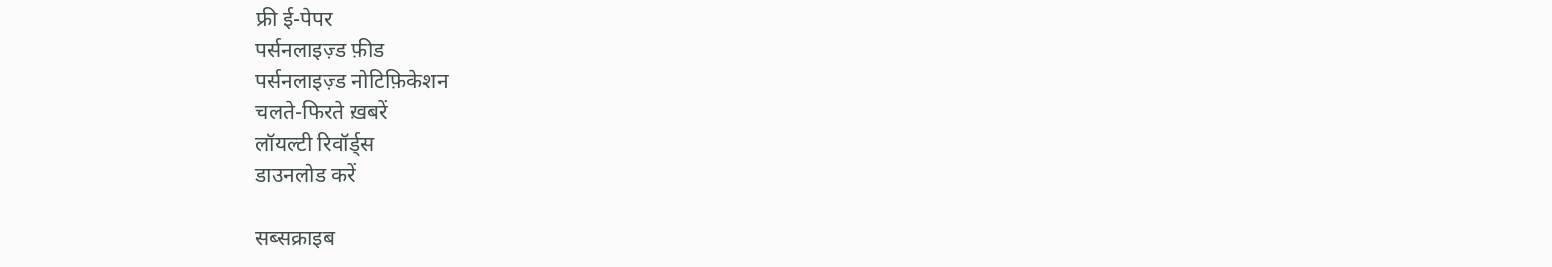फ्री ई-पेपर
पर्सनलाइज़्ड फ़ीड
पर्सनलाइज़्ड नोटिफ़िकेशन
चलते-फिरते ख़बरें
लॉयल्टी रिवॉर्ड्स
डाउनलोड करें

सब्सक्राइब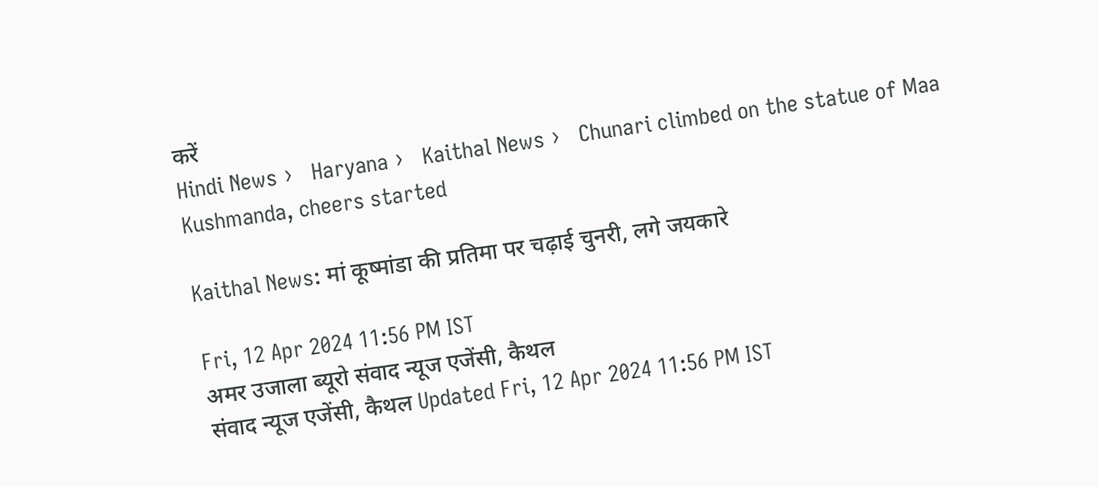करें
Hindi News ›   Haryana ›   Kaithal News ›   Chunari climbed on the statue of Maa Kushmanda, cheers started

Kaithal News: मां कूष्मांडा की प्रतिमा पर चढ़ाई चुनरी, लगे जयकारे

Fri, 12 Apr 2024 11:56 PM IST
अमर उजाला ब्यूरो संवाद न्यूज एजेंसी, कैथल
संवाद न्यूज एजेंसी, कैथल Updated Fri, 12 Apr 2024 11:56 PM IST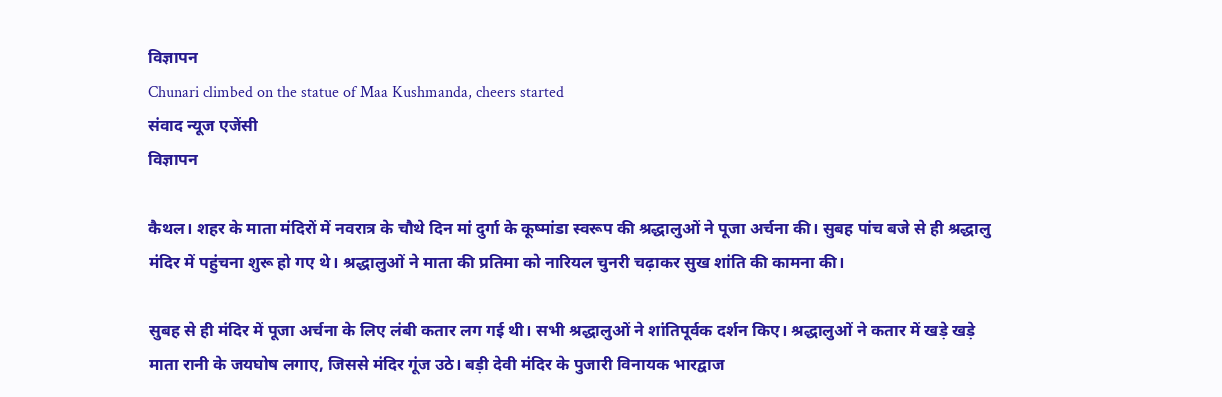विज्ञापन
Chunari climbed on the statue of Maa Kushmanda, cheers started
संवाद न्यूज एजेंसी
विज्ञापन

कैथल। शहर के माता मंदिरों में नवरात्र के चौथे दिन मां दुर्गा के कूष्मांडा स्वरूप की श्रद्धालुओं ने पूजा अर्चना की। सुबह पांच बजे से ही श्रद्धालु मंदिर में पहुंचना शुरू हो गए थे। श्रद्धालुओं ने माता की प्रतिमा को नारियल चुनरी चढ़ाकर सुख शांति की कामना की।

सुबह से ही मंदिर में पूजा अर्चना के लिए लंबी कतार लग गई थी। सभी श्रद्धालुओं ने शांतिपूर्वक दर्शन किए। श्रद्धालुओं ने कतार में खड़े खड़े माता रानी के जयघोष लगाए, जिससे मंदिर गूंज उठे। बड़ी देवी मंदिर के पुजारी विनायक भारद्वाज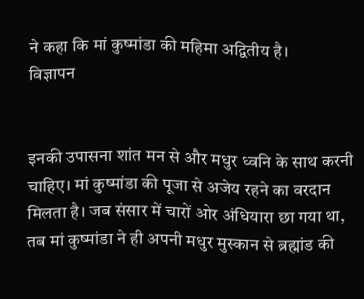ने कहा कि मां कुष्मांडा की महिमा अद्वितीय है।
विज्ञापन


इनकी उपासना शांत मन से और मधुर ध्वनि के साथ करनी चाहिए। मां कुष्मांडा की पूजा से अजेय रहने का वरदान मिलता है। जब संसार में चारों ओर अंधियारा छा गया था, तब मां कुष्मांडा ने ही अपनी मधुर मुस्कान से ब्रह्मांड की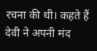रचना की थी। कहते हैं देवी ने अपनी मंद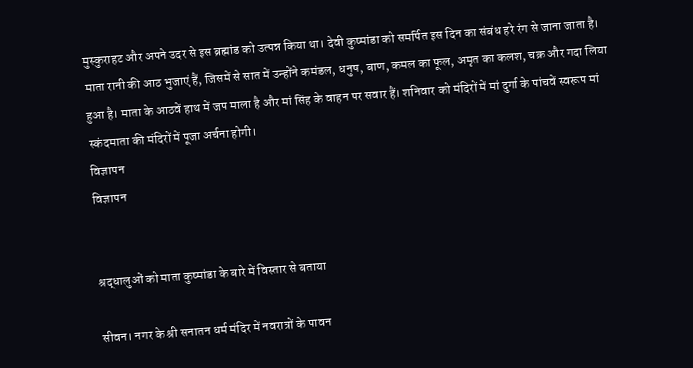मुस्कुराहट और अपने उदर से इस ब्रह्मांड को उत्पन्न किया था। देवी कुष्मांडा को समर्पित इस दिन का संबंध हरे रंग से जाना जाता है। माता रानी की आठ भुजाएं हैं, जिसमें से सात में उन्होंने कमंडल, धनुष, बाण, कमल का फूल, अमृत का कलश, चक्र और गदा लिया हुआ है। माता के आठवें हाथ में जप माला है और मां सिंह के वाहन पर सवार हैं। शनिवार को मंदिरों में मां दुर्गा के पांचवें स्वरूप मां स्कंदमाता की मंदिरों में पूजा अर्चना होगी।
विज्ञापन
विज्ञापन


श्रद्धालुओं को माता कुष्मांडा के बारे में विस्तार से बताया

सीवन। नगर के श्री सनातन धर्म मंदिर में नवरात्रों के पावन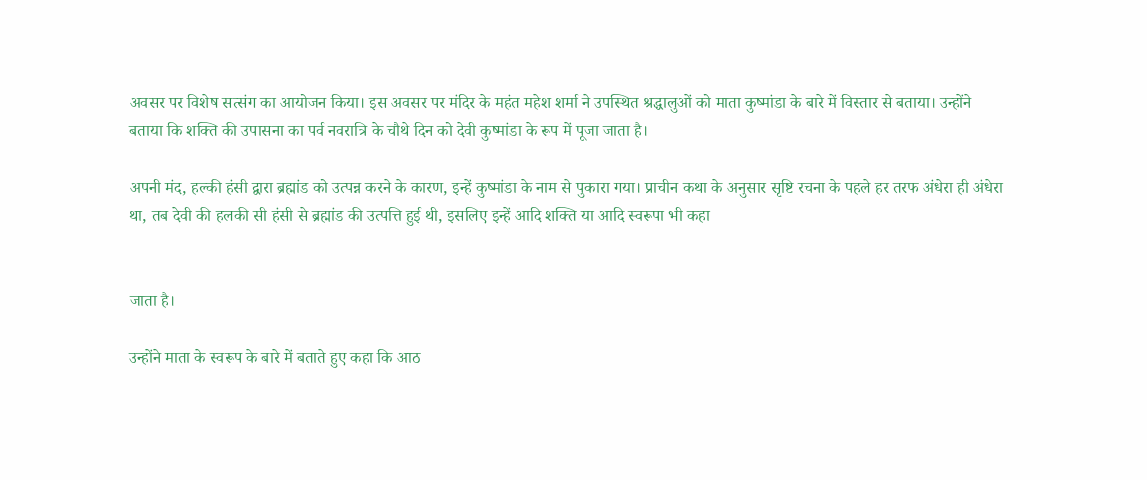अवसर पर विशेष सत्संग का आयोजन किया। इस अवसर पर मंदिर के महंत महेश शर्मा ने उपस्थित श्रद्धालुओं को माता कुष्मांडा के बारे में विस्तार से बताया। उन्होंने बताया कि शक्ति की उपासना का पर्व नवरात्रि के चौथे दिन को देवी कुष्मांडा के रूप में पूजा जाता है।

अपनी मंद, हल्की हंसी द्वारा ब्रह्मांड को उत्पन्न करने के कारण, इन्हें कुष्मांडा के नाम से पुकारा गया। प्राचीन कथा के अनुसार सृष्टि रचना के पहले हर तरफ अंधेरा ही अंधेरा था, तब देवी की हलकी सी हंसी से ब्रह्मांड की उत्पत्ति हुई थी, इसलिए इन्हें आदि शक्ति या आदि स्वरूपा भी कहा


जाता है।

उन्होंने माता के स्वरूप के बारे में बताते हुए कहा कि आठ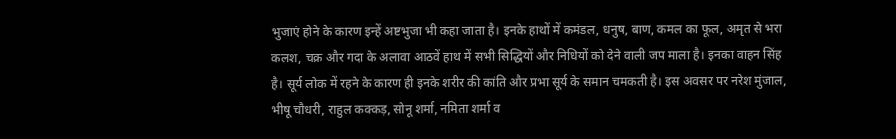भुजाएं होने के कारण इन्हें अष्टभुजा भी कहा जाता है। इनके हाथों में कमंडल, धनुष, बाण, कमल का फूल, अमृत से भरा कलश, चक्र और गदा के अलावा आठवें हाथ में सभी सिद्धियों और निधियों को देने वाली जप माला है। इनका वाहन सिंह है। सूर्य लोक में रहने के कारण ही इनके शरीर की कांति और प्रभा सूर्य के समान चमकती है। इस अवसर पर नरेश मुंजाल, भीषू चौधरी, राहुल कक्कड़, सोनू शर्मा, नमिता शर्मा व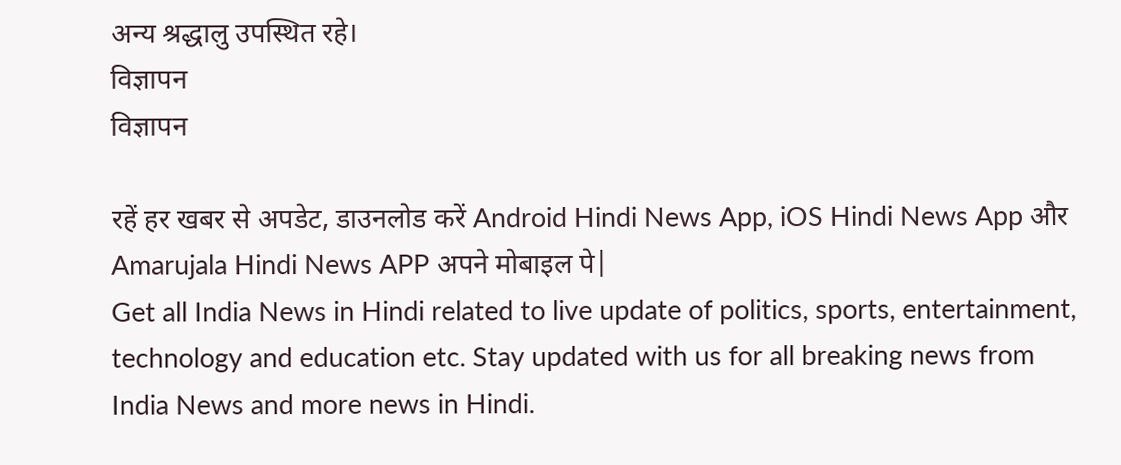अन्य श्रद्धालु उपस्थित रहे।
विज्ञापन
विज्ञापन

रहें हर खबर से अपडेट, डाउनलोड करें Android Hindi News App, iOS Hindi News App और Amarujala Hindi News APP अपने मोबाइल पे|
Get all India News in Hindi related to live update of politics, sports, entertainment, technology and education etc. Stay updated with us for all breaking news from India News and more news in Hindi.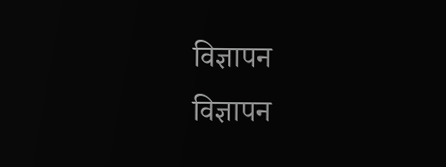विज्ञापन
विज्ञापन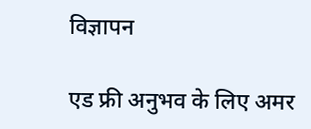विज्ञापन

एड फ्री अनुभव के लिए अमर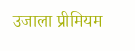उजाला प्रीमियम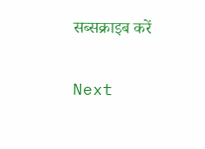सब्सक्राइब करें

Next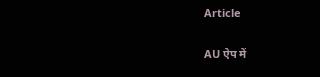Article

AU ऐप में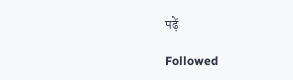पढ़ें

Followed